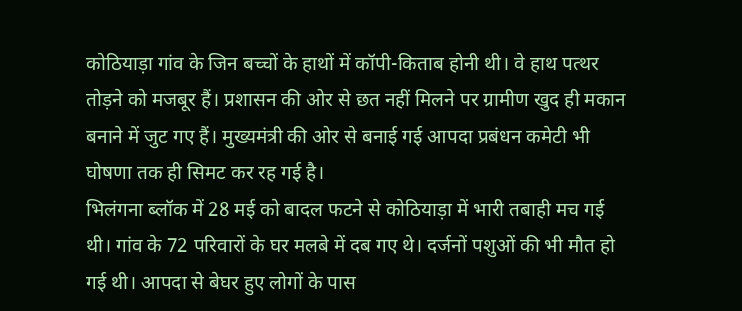कोठियाड़ा गांव के जिन बच्चों के हाथों में कॉपी-किताब होनी थी। वे हाथ पत्थर तोड़ने को मजबूर हैं। प्रशासन की ओर से छत नहीं मिलने पर ग्रामीण खुद ही मकान बनाने में जुट गए हैं। मुख्यमंत्री की ओर से बनाई गई आपदा प्रबंधन कमेटी भी घोषणा तक ही सिमट कर रह गई है।
भिलंगना ब्लॉक में 28 मई को बादल फटने से कोठियाड़ा में भारी तबाही मच गई थी। गांव के 72 परिवारों के घर मलबे में दब गए थे। दर्जनों पशुओं की भी मौत हो गई थी। आपदा से बेघर हुए लोगों के पास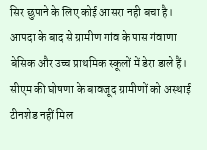सिर छुपाने के लिए कोई आसरा नही बचा है।
आपदा के बाद से ग्रामीण गांव के पास गंवाणा बेसिक और उच्च प्राथमिक स्कूलों में डेरा डाले हैं। सीएम की घोषणा के बावजूद ग्रामीणों को अस्थाई टीनशेड नहीं मिल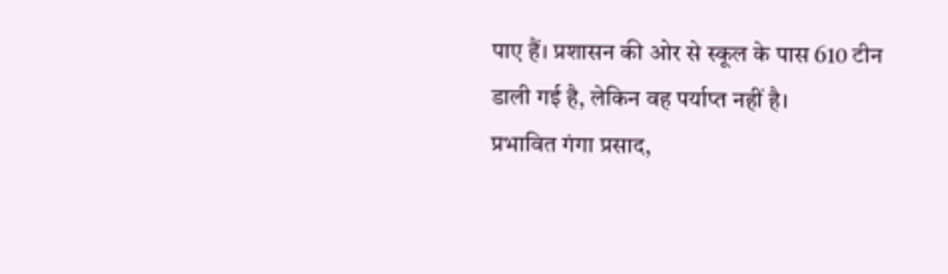पाए हैं। प्रशासन की ओर से स्कूल के पास 610 टीन डाली गई है, लेकिन वह पर्याप्त नहीं है।
प्रभावित गंगा प्रसाद,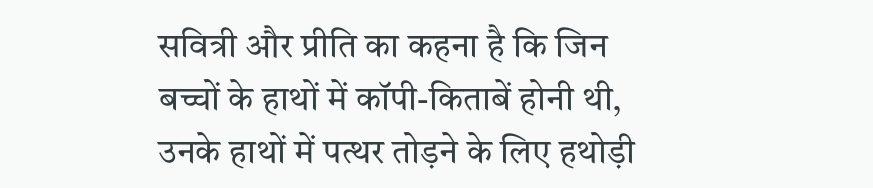सवित्री और प्रीति का कहना है कि जिन बच्चों के हाथों में कॉपी-किताबें होनी थी, उनके हाथों में पत्थर तोड़ने के लिए हथोड़ी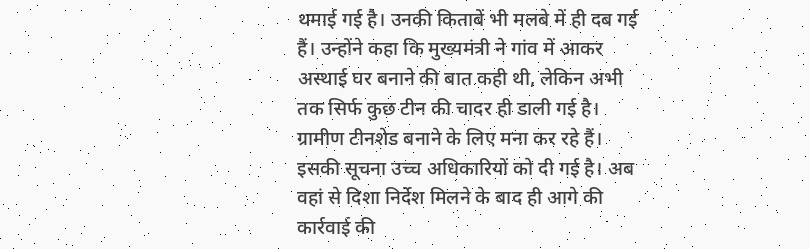थमाई गई है। उनकी किताबें भी मलबे में ही दब गई हैं। उन्होंने कहा कि मुख्यमंत्री ने गांव में आकर अस्थाई घर बनाने की बात कही थी, लेकिन अभी तक सिर्फ कुछ टीन की चादर ही डाली गई है।
ग्रामीण टीनशेड बनाने के लिए मना कर रहे हैं। इसकी सूचना उच्च अधिकारियों को दी गई है। अब वहां से दिशा निर्देश मिलने के बाद ही आगे की कार्रवाई की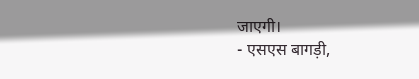जाएगी।
- एसएस बागड़ी,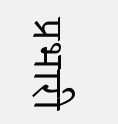प्रभारी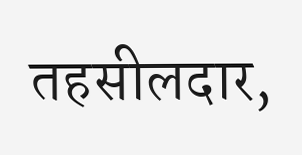तहसीलदार,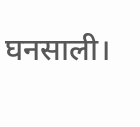घनसाली।